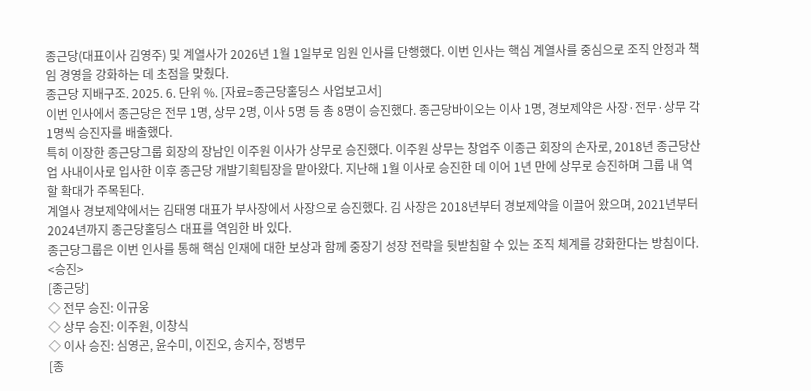종근당(대표이사 김영주) 및 계열사가 2026년 1월 1일부로 임원 인사를 단행했다. 이번 인사는 핵심 계열사를 중심으로 조직 안정과 책임 경영을 강화하는 데 초점을 맞췄다.
종근당 지배구조. 2025. 6. 단위 %. [자료=종근당홀딩스 사업보고서]
이번 인사에서 종근당은 전무 1명, 상무 2명, 이사 5명 등 총 8명이 승진했다. 종근당바이오는 이사 1명, 경보제약은 사장·전무·상무 각 1명씩 승진자를 배출했다.
특히 이장한 종근당그룹 회장의 장남인 이주원 이사가 상무로 승진했다. 이주원 상무는 창업주 이종근 회장의 손자로, 2018년 종근당산업 사내이사로 입사한 이후 종근당 개발기획팀장을 맡아왔다. 지난해 1월 이사로 승진한 데 이어 1년 만에 상무로 승진하며 그룹 내 역할 확대가 주목된다.
계열사 경보제약에서는 김태영 대표가 부사장에서 사장으로 승진했다. 김 사장은 2018년부터 경보제약을 이끌어 왔으며, 2021년부터 2024년까지 종근당홀딩스 대표를 역임한 바 있다.
종근당그룹은 이번 인사를 통해 핵심 인재에 대한 보상과 함께 중장기 성장 전략을 뒷받침할 수 있는 조직 체계를 강화한다는 방침이다.
<승진>
[종근당]
◇ 전무 승진: 이규웅
◇ 상무 승진: 이주원, 이창식
◇ 이사 승진: 심영곤, 윤수미, 이진오, 송지수, 정병무
[종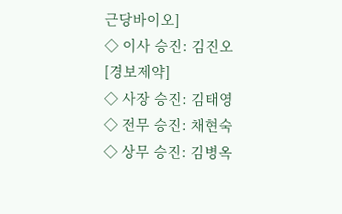근당바이오]
◇ 이사 승진: 김진오
[경보제약]
◇ 사장 승진: 김태영
◇ 전무 승진: 채현숙
◇ 상무 승진: 김병옥